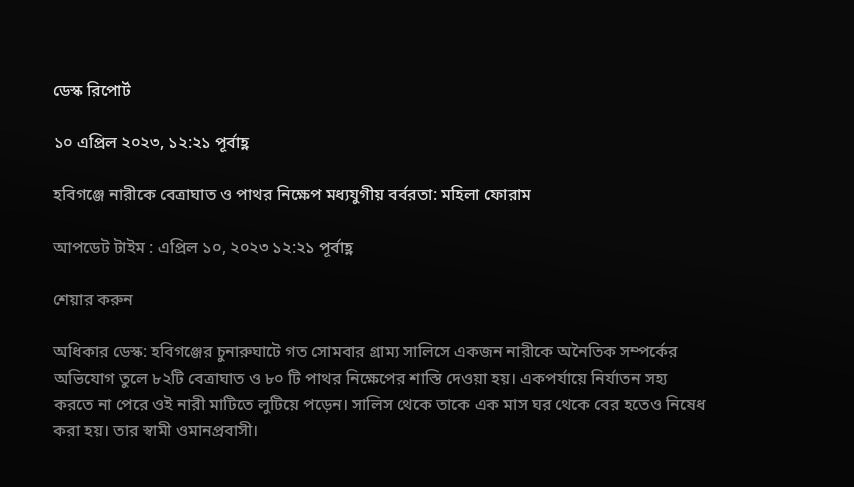ডেস্ক রিপোর্ট

১০ এপ্রিল ২০২৩, ১২:২১ পূর্বাহ্ণ

হবিগঞ্জে নারীকে বেত্রাঘাত ও পাথর নিক্ষেপ মধ্যযুগীয় বর্বরতা: মহিলা ফোরাম

আপডেট টাইম : এপ্রিল ১০, ২০২৩ ১২:২১ পূর্বাহ্ণ

শেয়ার করুন

অধিকার ডেস্ক: হবিগঞ্জের চুনারুঘাটে গত সোমবার গ্রাম্য সালিসে একজন নারীকে অনৈতিক সম্পর্কের অভিযোগ তুলে ৮২টি বেত্রাঘাত ও ৮০ টি পাথর নিক্ষেপের শাস্তি দেওয়া হয়। একপর্যায়ে নির্যাতন সহ্য করতে না পেরে ওই নারী মাটিতে লুটিয়ে পড়েন। সালিস থেকে তাকে এক মাস ঘর থেকে বের হতেও নিষেধ করা হয়। তার স্বামী ওমানপ্রবাসী।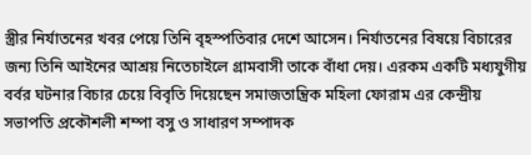স্ত্রীর নির্যাতনের খবর পেয়ে তিনি বৃহস্পতিবার দেশে আসেন। নির্যাতনের বিষয়ে বিচারের জন্য তিনি আইনের আশ্রয় নিতেচাইলে গ্রামবাসী তাকে বাঁধা দেয়। এরকম একটি মধ্যযুগীয় বর্বর ঘটনার বিচার চেয়ে বিবৃতি দিয়েছেন সমাজতান্ত্রিক মহিলা ফোরাম এর কেন্দ্রীয় সভাপতি প্রকৌশলী শম্পা বসু ও সাধারণ সম্পাদক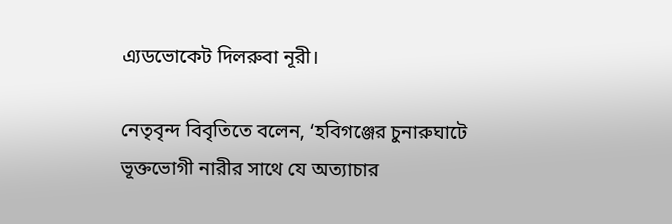এ্যডভোকেট দিলরুবা নূরী।

নেতৃবৃন্দ বিবৃতিতে বলেন, ‘হবিগঞ্জের চুনারুঘাটে ভূক্তভোগী নারীর সাথে যে অত্যাচার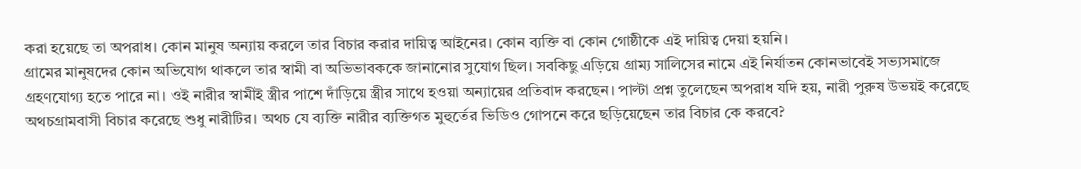করা হয়েছে তা অপরাধ। কোন মানুষ অন্যায় করলে তার বিচার করার দায়িত্ব আইনের। কোন ব্যক্তি বা কোন গোষ্ঠীকে এই দায়িত্ব দেয়া হয়নি।
গ্রামের মানুষদের কোন অভিযোগ থাকলে তার স্বামী বা অভিভাবককে জানানোর সুযোগ ছিল। সবকিছু এড়িয়ে গ্রাম্য সালিসের নামে এই নির্যাতন কোনভাবেই সভ্যসমাজে গ্রহণযোগ্য হতে পারে না। ওই নারীর স্বামীই স্ত্রীর পাশে দাঁড়িয়ে স্ত্রীর সাথে হওয়া অন্যায়ের প্রতিবাদ করছেন। পাল্টা প্রশ্ন তুলেছেন অপরাধ যদি হয়, নারী পুরুষ উভয়ই করেছে অথচগ্রামবাসী বিচার করেছে শুধু নারীটির। অথচ যে ব্যক্তি নারীর ব্যক্তিগত মুহুর্তের ভিডিও গোপনে করে ছড়িয়েছেন তার বিচার কে করবে?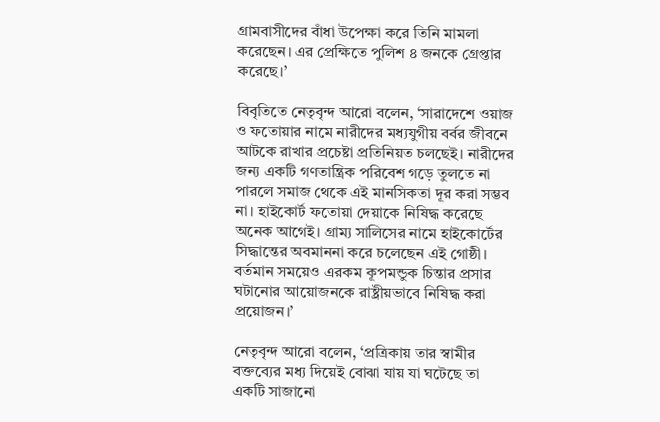গ্রামবাসীদের বাঁধা উপেক্ষা করে তিনি মামলা করেছেন। এর প্রেক্ষিতে পুলিশ ৪ জনকে গ্রেপ্তার করেছে।’

বিবৃতিতে নেতৃবৃন্দ আরো বলেন, ‘সারাদেশে ওয়াজ ও ফতোয়ার নামে নারীদের মধ্যযুগীয় বর্বর জীবনে আটকে রাখার প্রচেষ্টা প্রতিনিয়ত চলছেই। নারীদের জন্য একটি গণতান্ত্রিক পরিবেশ গড়ে তুলতে না পারলে সমাজ থেকে এই মানসিকতা দূর করা সম্ভব না। হাইকোর্ট ফতোয়া দেয়াকে নিষিদ্ধ করেছে অনেক আগেই। গ্রাম্য সালিসের নামে হাইকোর্টের সিদ্ধান্তের অবমাননা করে চলেছেন এই গোষ্ঠী। বর্তমান সময়েও এরকম কূপমন্ডুক চিন্তার প্রসার ঘটানোর আয়োজনকে রাষ্ট্রীয়ভাবে নিষিদ্ধ করা প্রয়োজন।’

নেতৃবৃন্দ আরো বলেন, ‘প্রত্রিকায় তার স্বামীর বক্তব্যের মধ্য দিয়েই বোঝা যায় যা ঘটেছে তা একটি সাজানো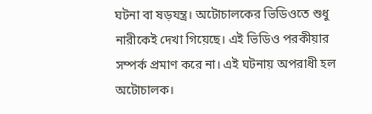ঘটনা বা ষড়যন্ত্র। অটোচালকের ভিডিওতে শুধু নারীকেই দেখা গিয়েছে। এই ভিডিও পরকীয়ার সম্পর্ক প্রমাণ করে না। এই ঘটনায় অপরাধী হল অটোচালক।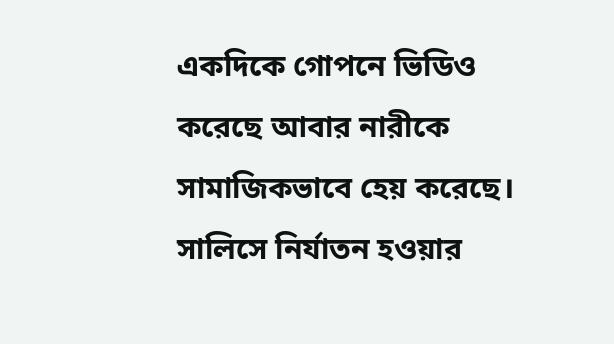একদিকে গোপনে ভিডিও করেছে আবার নারীকে সামাজিকভাবে হেয় করেছে। সালিসে নির্যাতন হওয়ার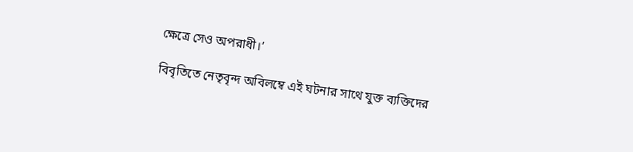ক্ষেত্রে সেও অপরাধী।’

বিবৃতিতে নেতৃবৃন্দ অবিলম্বে এই ঘটনার সাথে যুক্ত ব্যক্তিদের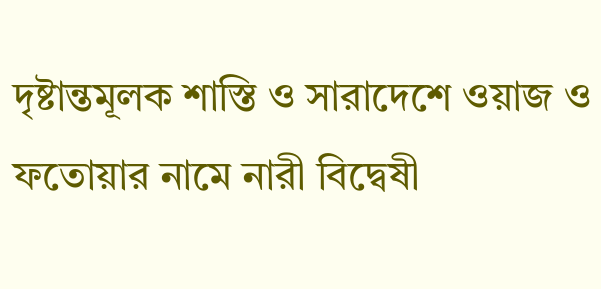দৃষ্টান্তমূলক শাস্তি ও সারাদেশে ওয়াজ ও ফতোয়ার নামে নারী বিদ্বেষী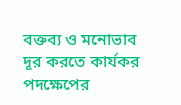বক্তব্য ও মনোভাব দূর করতে কার্যকর পদক্ষেপের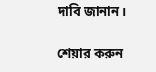দাবি জানান।

শেয়ার করুন